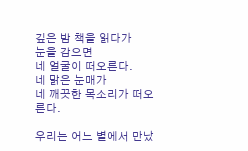깊은 밤 책을 읽다가
눈을 감으면
네 얼굴이 떠오른다.
네 맑은 눈매가
네 깨끗한 목소리가 떠오른다.

우리는 어느 별에서 만났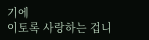기에
이토록 사랑하는 겁니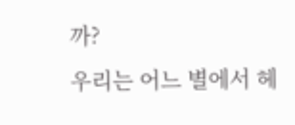까?
우리는 어느 별에서 헤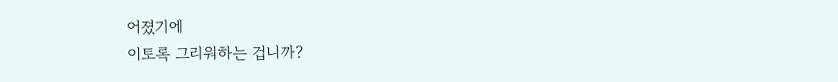어졌기에
이토록 그리워하는 겁니까?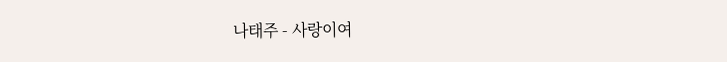나태주 - 사랑이여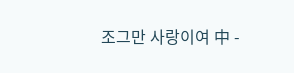조그만 사랑이여 中 -